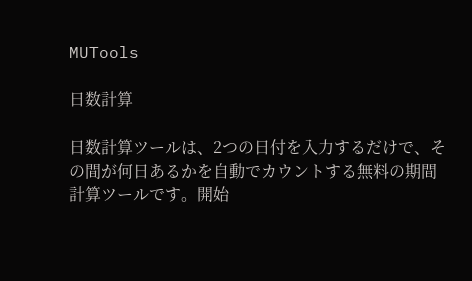MUTools

日数計算

日数計算ツールは、2つの日付を入力するだけで、その間が何日あるかを自動でカウントする無料の期間計算ツールです。開始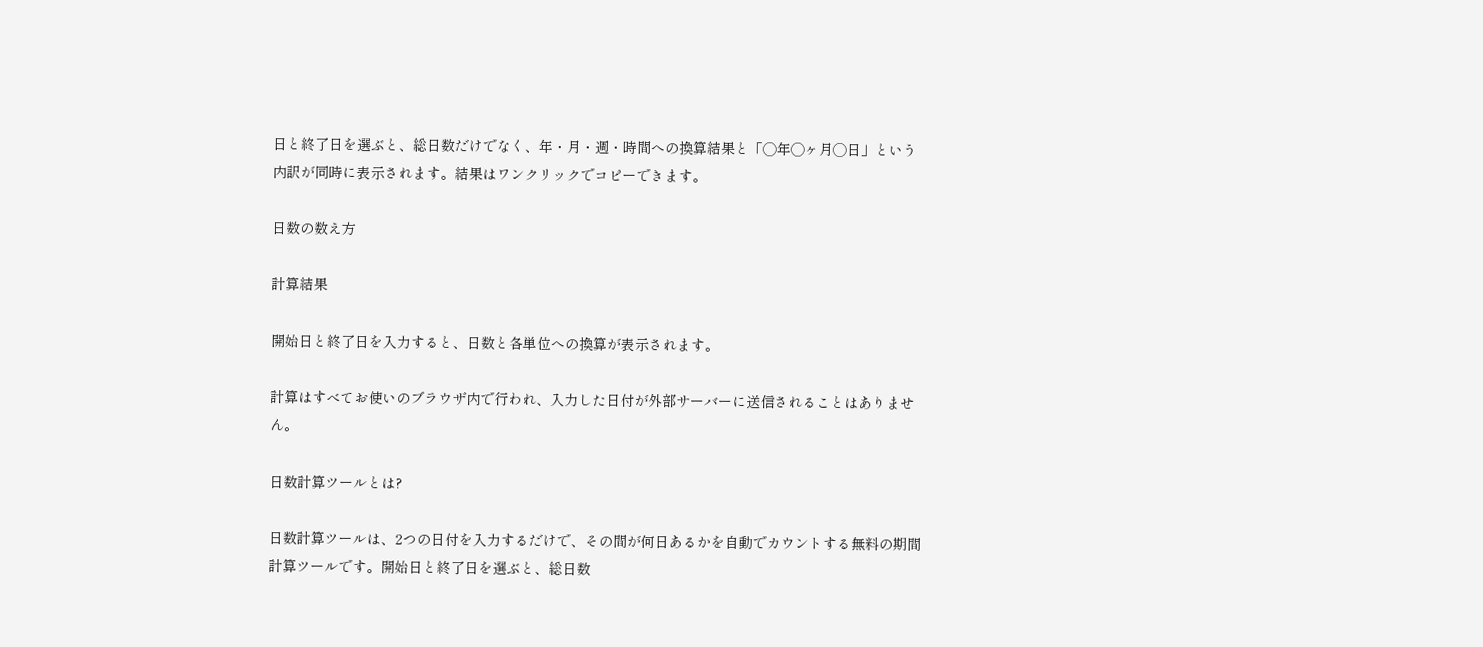日と終了日を選ぶと、総日数だけでなく、年・月・週・時間への換算結果と「◯年◯ヶ月◯日」という内訳が同時に表示されます。結果はワンクリックでコピーできます。

日数の数え方

計算結果

開始日と終了日を入力すると、日数と各単位への換算が表示されます。

計算はすべてお使いのブラウザ内で行われ、入力した日付が外部サーバーに送信されることはありません。

日数計算ツールとは?

日数計算ツールは、2つの日付を入力するだけで、その間が何日あるかを自動でカウントする無料の期間計算ツールです。開始日と終了日を選ぶと、総日数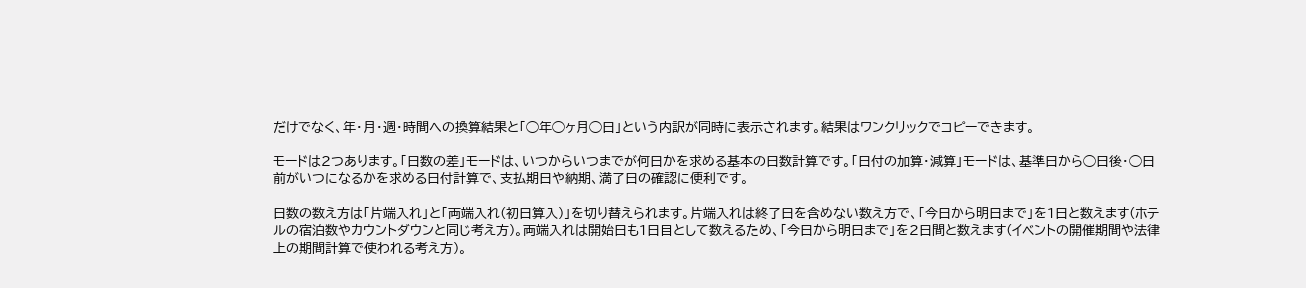だけでなく、年・月・週・時間への換算結果と「◯年◯ヶ月◯日」という内訳が同時に表示されます。結果はワンクリックでコピーできます。

モードは2つあります。「日数の差」モードは、いつからいつまでが何日かを求める基本の日数計算です。「日付の加算・減算」モードは、基準日から◯日後・◯日前がいつになるかを求める日付計算で、支払期日や納期、満了日の確認に便利です。

日数の数え方は「片端入れ」と「両端入れ(初日算入)」を切り替えられます。片端入れは終了日を含めない数え方で、「今日から明日まで」を1日と数えます(ホテルの宿泊数やカウントダウンと同じ考え方)。両端入れは開始日も1日目として数えるため、「今日から明日まで」を2日間と数えます(イベントの開催期間や法律上の期間計算で使われる考え方)。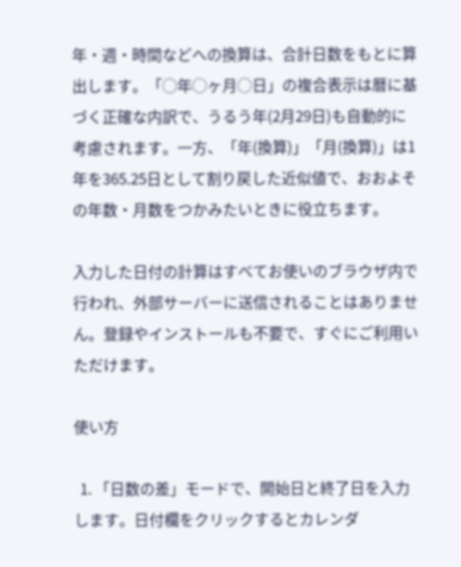年・週・時間などへの換算は、合計日数をもとに算出します。「◯年◯ヶ月◯日」の複合表示は暦に基づく正確な内訳で、うるう年(2月29日)も自動的に考慮されます。一方、「年(換算)」「月(換算)」は1年を365.25日として割り戻した近似値で、おおよその年数・月数をつかみたいときに役立ちます。

入力した日付の計算はすべてお使いのブラウザ内で行われ、外部サーバーに送信されることはありません。登録やインストールも不要で、すぐにご利用いただけます。

使い方

  1. 「日数の差」モードで、開始日と終了日を入力します。日付欄をクリックするとカレンダ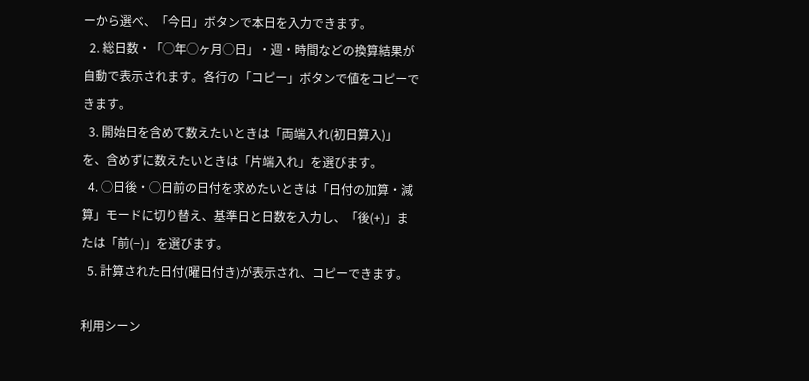ーから選べ、「今日」ボタンで本日を入力できます。
  2. 総日数・「◯年◯ヶ月◯日」・週・時間などの換算結果が自動で表示されます。各行の「コピー」ボタンで値をコピーできます。
  3. 開始日を含めて数えたいときは「両端入れ(初日算入)」を、含めずに数えたいときは「片端入れ」を選びます。
  4. ◯日後・◯日前の日付を求めたいときは「日付の加算・減算」モードに切り替え、基準日と日数を入力し、「後(+)」または「前(−)」を選びます。
  5. 計算された日付(曜日付き)が表示され、コピーできます。

利用シーン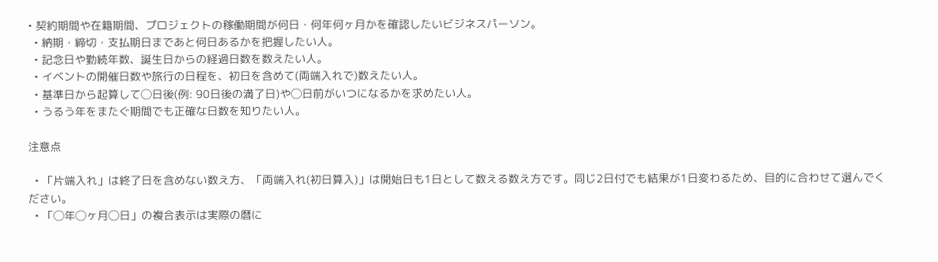• 契約期間や在籍期間、プロジェクトの稼働期間が何日・何年何ヶ月かを確認したいビジネスパーソン。
  • 納期・締切・支払期日まであと何日あるかを把握したい人。
  • 記念日や勤続年数、誕生日からの経過日数を数えたい人。
  • イベントの開催日数や旅行の日程を、初日を含めて(両端入れで)数えたい人。
  • 基準日から起算して◯日後(例: 90日後の満了日)や◯日前がいつになるかを求めたい人。
  • うるう年をまたぐ期間でも正確な日数を知りたい人。

注意点

  • 「片端入れ」は終了日を含めない数え方、「両端入れ(初日算入)」は開始日も1日として数える数え方です。同じ2日付でも結果が1日変わるため、目的に合わせて選んでください。
  • 「◯年◯ヶ月◯日」の複合表示は実際の暦に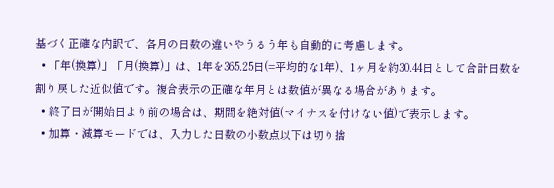基づく正確な内訳で、各月の日数の違いやうるう年も自動的に考慮します。
  • 「年(換算)」「月(換算)」は、1年を365.25日(=平均的な1年)、1ヶ月を約30.44日として合計日数を割り戻した近似値です。複合表示の正確な年月とは数値が異なる場合があります。
  • 終了日が開始日より前の場合は、期間を絶対値(マイナスを付けない値)で表示します。
  • 加算・減算モードでは、入力した日数の小数点以下は切り捨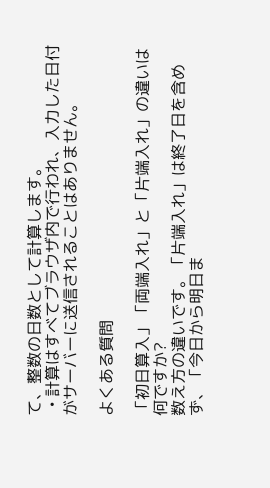て、整数の日数として計算します。
  • 計算はすべてブラウザ内で行われ、入力した日付がサーバーに送信されることはありません。

よくある質問

「初日算入」「両端入れ」と「片端入れ」の違いは何ですか?
数え方の違いです。「片端入れ」は終了日を含めず、「今日から明日ま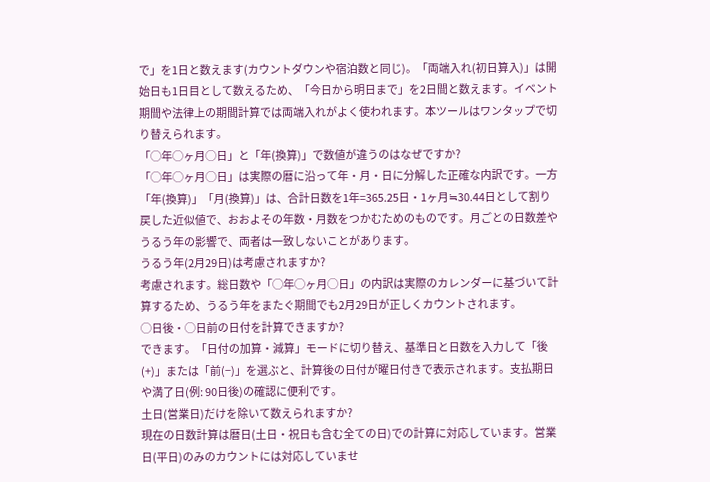で」を1日と数えます(カウントダウンや宿泊数と同じ)。「両端入れ(初日算入)」は開始日も1日目として数えるため、「今日から明日まで」を2日間と数えます。イベント期間や法律上の期間計算では両端入れがよく使われます。本ツールはワンタップで切り替えられます。
「◯年◯ヶ月◯日」と「年(換算)」で数値が違うのはなぜですか?
「◯年◯ヶ月◯日」は実際の暦に沿って年・月・日に分解した正確な内訳です。一方「年(換算)」「月(換算)」は、合計日数を1年=365.25日・1ヶ月≒30.44日として割り戻した近似値で、おおよその年数・月数をつかむためのものです。月ごとの日数差やうるう年の影響で、両者は一致しないことがあります。
うるう年(2月29日)は考慮されますか?
考慮されます。総日数や「◯年◯ヶ月◯日」の内訳は実際のカレンダーに基づいて計算するため、うるう年をまたぐ期間でも2月29日が正しくカウントされます。
◯日後・◯日前の日付を計算できますか?
できます。「日付の加算・減算」モードに切り替え、基準日と日数を入力して「後(+)」または「前(−)」を選ぶと、計算後の日付が曜日付きで表示されます。支払期日や満了日(例: 90日後)の確認に便利です。
土日(営業日)だけを除いて数えられますか?
現在の日数計算は暦日(土日・祝日も含む全ての日)での計算に対応しています。営業日(平日)のみのカウントには対応していませ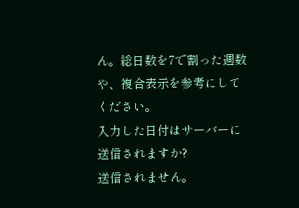ん。総日数を7で割った週数や、複合表示を参考にしてください。
入力した日付はサーバーに送信されますか?
送信されません。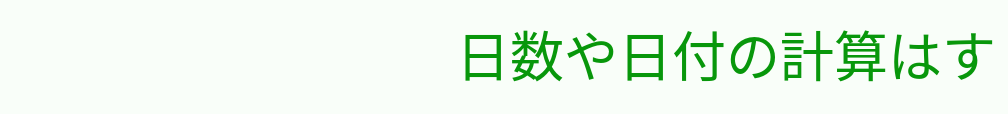日数や日付の計算はす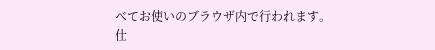べてお使いのブラウザ内で行われます。仕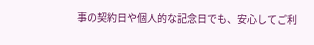事の契約日や個人的な記念日でも、安心してご利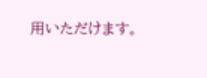用いただけます。